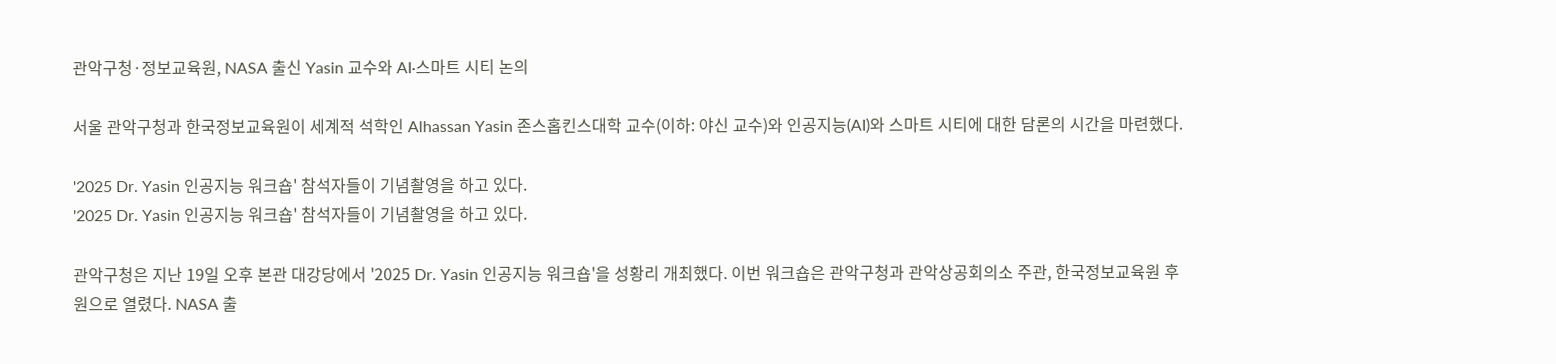관악구청·정보교육원, NASA 출신 Yasin 교수와 AI·스마트 시티 논의

서울 관악구청과 한국정보교육원이 세계적 석학인 Alhassan Yasin 존스홉킨스대학 교수(이하: 야신 교수)와 인공지능(AI)와 스마트 시티에 대한 담론의 시간을 마련했다.

'2025 Dr. Yasin 인공지능 워크숍' 참석자들이 기념촬영을 하고 있다.
'2025 Dr. Yasin 인공지능 워크숍' 참석자들이 기념촬영을 하고 있다.

관악구청은 지난 19일 오후 본관 대강당에서 '2025 Dr. Yasin 인공지능 워크숍'을 성황리 개최했다. 이번 워크숍은 관악구청과 관악상공회의소 주관, 한국정보교육원 후원으로 열렸다. NASA 출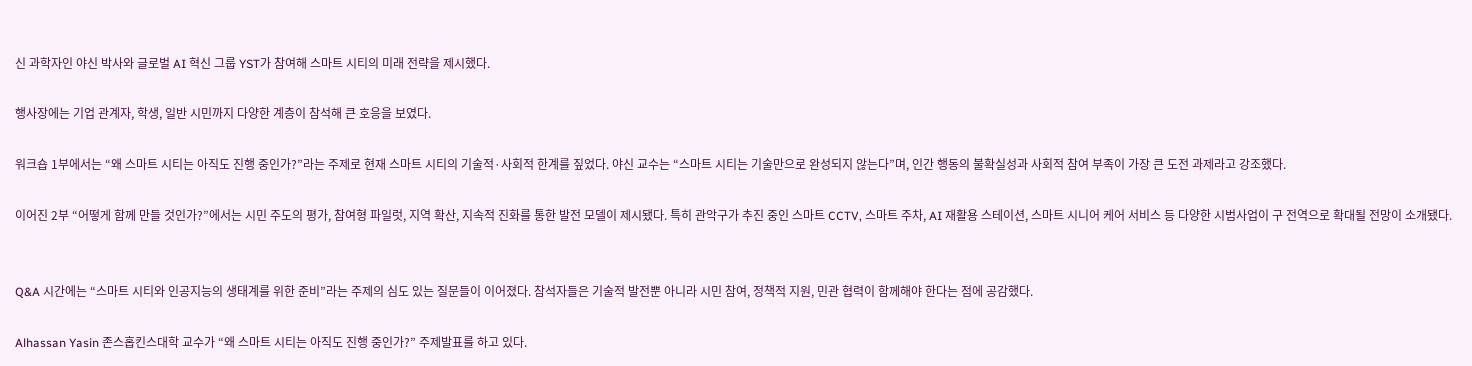신 과학자인 야신 박사와 글로벌 AI 혁신 그룹 YST가 참여해 스마트 시티의 미래 전략을 제시했다.

행사장에는 기업 관계자, 학생, 일반 시민까지 다양한 계층이 참석해 큰 호응을 보였다.

워크숍 1부에서는 “왜 스마트 시티는 아직도 진행 중인가?”라는 주제로 현재 스마트 시티의 기술적·사회적 한계를 짚었다. 야신 교수는 “스마트 시티는 기술만으로 완성되지 않는다”며, 인간 행동의 불확실성과 사회적 참여 부족이 가장 큰 도전 과제라고 강조했다.

이어진 2부 “어떻게 함께 만들 것인가?”에서는 시민 주도의 평가, 참여형 파일럿, 지역 확산, 지속적 진화를 통한 발전 모델이 제시됐다. 특히 관악구가 추진 중인 스마트 CCTV, 스마트 주차, AI 재활용 스테이션, 스마트 시니어 케어 서비스 등 다양한 시범사업이 구 전역으로 확대될 전망이 소개됐다.


Q&A 시간에는 “스마트 시티와 인공지능의 생태계를 위한 준비”라는 주제의 심도 있는 질문들이 이어졌다. 참석자들은 기술적 발전뿐 아니라 시민 참여, 정책적 지원, 민관 협력이 함께해야 한다는 점에 공감했다.

Alhassan Yasin 존스홉킨스대학 교수가 “왜 스마트 시티는 아직도 진행 중인가?” 주제발표를 하고 있다.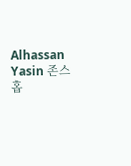Alhassan Yasin 존스홉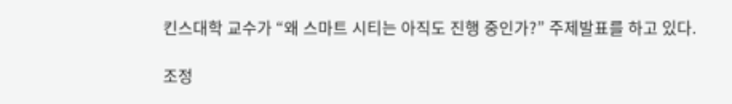킨스대학 교수가 “왜 스마트 시티는 아직도 진행 중인가?” 주제발표를 하고 있다.

조정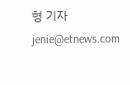형 기자 jenie@etnews.com